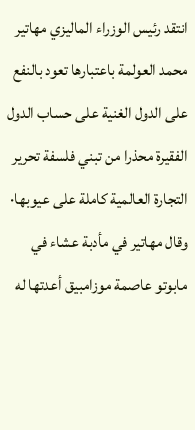انتقد رئيس الوزراء الماليزي مهاتير محمد العولمة باعتبارها تعود بالنفع على الدول الغنية على حساب الدول الفقيرة محذرا من تبني فلسفة تحرير التجارة العالمية كاملة على عيوبها· وقال مهاتير في مأدبة عشاء في مابوتو عاصمة موزامبيق أعدتها له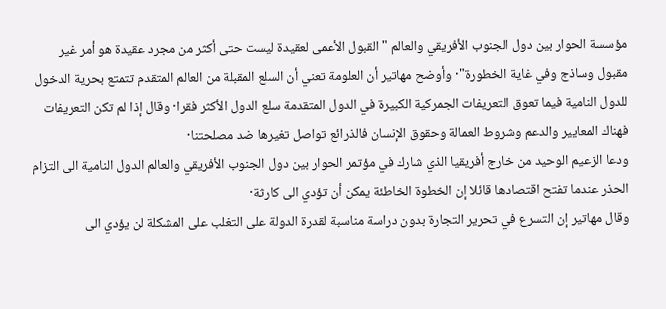مؤسسة الحوار بين دول الجنوب الأفريقي والعالم "القبول الأعمى لعقيدة ليست حتى أكثر من مجرد عقيدة هو أمر غير مقبول وساذج وفي غاية الخطورة"· وأوضح مهاتير أن العلومة تعني أن السلع المقبلة من العالم المتقدم تتمتع بحرية الدخول للدول النامية فيما تعوق التعريفات الجمركية الكبيرة في الدول المتقدمة سلع الدول الأكثر فقرا· وقال إذا لم تكن التعريفات فهناك المعايير والدعم وشروط العمالة وحقوق الإنسان فالذرائع تواصل تغيرها ضد مصلحتنا·
ودعا الزعيم الوحيد من خارج أفريقيا الذي شارك في مؤتمر الحوار بين دول الجنوب الأفريقي والعالم الدول النامية الى التزام الحذر عندما تفتح اقتصادها قائلا إن الخطوة الخاطئة يمكن أن تؤدي الى كارثة·
وقال مهاتير إن التسرع في تحرير التجارة بدون دراسة مناسبة لقدرة الدولة على التغلب على المشكلة لن يؤدي الى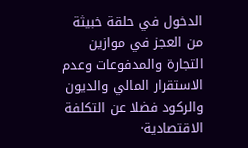الدخول في حلقة خبيثة من العجز في موازين التجارة والمدفوعات وعدم الاستقرار المالي والديون والركود فضلا عن التكلفة الاقتصادية·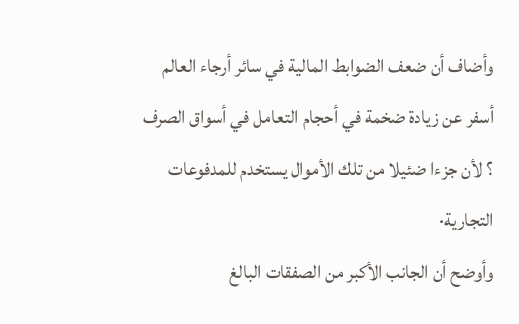وأضاف أن ضعف الضوابط المالية في سائر أرجاء العالم أسفر عن زيادة ضخمة في أحجام التعامل في أسواق الصرف ؟ لأن جزءا ضئيلا من تلك الأموال يستخدم للمدفوعات التجارية·
وأوضح أن الجانب الأكبر من الصفقات البالغ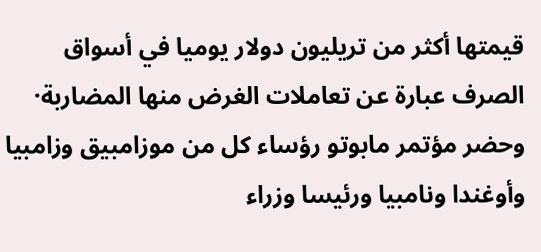قيمتها أكثر من تريليون دولار يوميا في أسواق الصرف عبارة عن تعاملات الغرض منها المضاربة·
وحضر مؤتمر مابوتو رؤساء كل من موزامبيق وزامبيا وأوغندا ونامبيا ورئيسا وزراء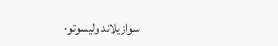سوازيلاند وليسوتو·